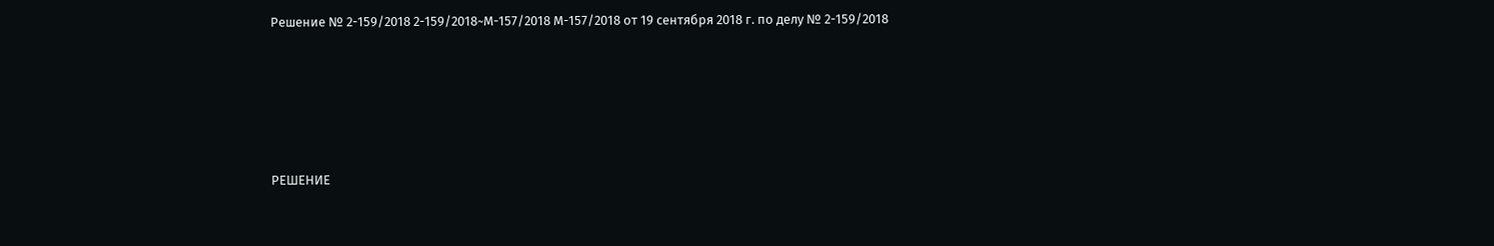Решение № 2-159/2018 2-159/2018~М-157/2018 М-157/2018 от 19 сентября 2018 г. по делу № 2-159/2018





РЕШЕНИЕ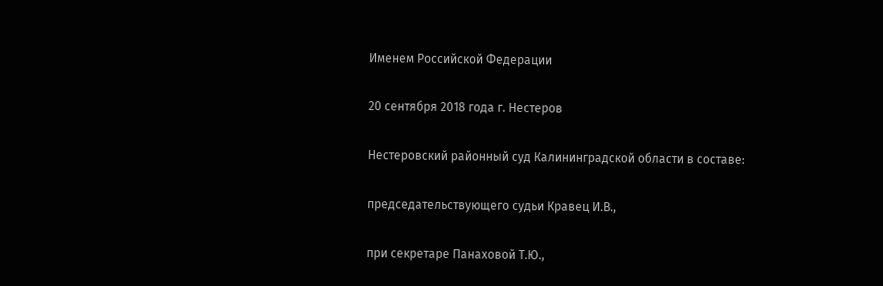Именем Российской Федерации

20 сентября 2018 года г. Нестеров

Нестеровский районный суд Калининградской области в составе:

председательствующего судьи Кравец И.В.,

при секретаре Панаховой Т.Ю.,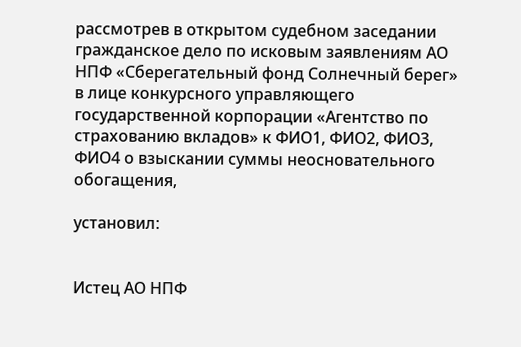рассмотрев в открытом судебном заседании гражданское дело по исковым заявлениям АО НПФ «Сберегательный фонд Солнечный берег» в лице конкурсного управляющего государственной корпорации «Агентство по страхованию вкладов» к ФИО1, ФИО2, ФИО3, ФИО4 о взыскании суммы неосновательного обогащения,

установил:


Истец АО НПФ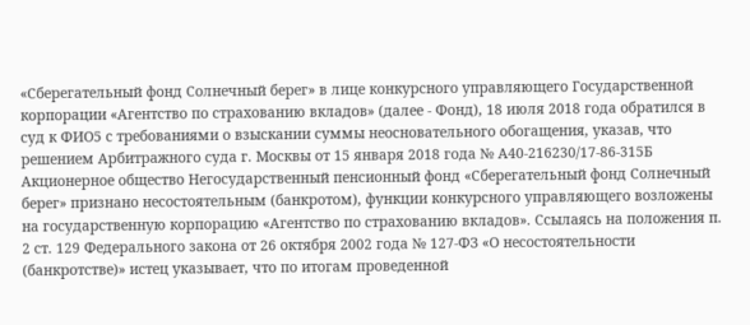«Сберегательный фонд Солнечный берег» в лице конкурсного управляющего Государственной корпорации «Агентство по страхованию вкладов» (далее - Фонд), 18 июля 2018 года обратился в суд к ФИО5 с требованиями о взыскании суммы неосновательного обогащения, указав, что решением Арбитражного суда г. Москвы от 15 января 2018 года № А40-216230/17-86-315Б Акционерное общество Негосударственный пенсионный фонд «Сберегательный фонд Солнечный берег» признано несостоятельным (банкротом), функции конкурсного управляющего возложены на государственную корпорацию «Агентство по страхованию вкладов». Ссылаясь на положения п. 2 ст. 129 Федерального закона от 26 октября 2002 года № 127-ФЗ «О несостоятельности (банкротстве)» истец указывает, что по итогам проведенной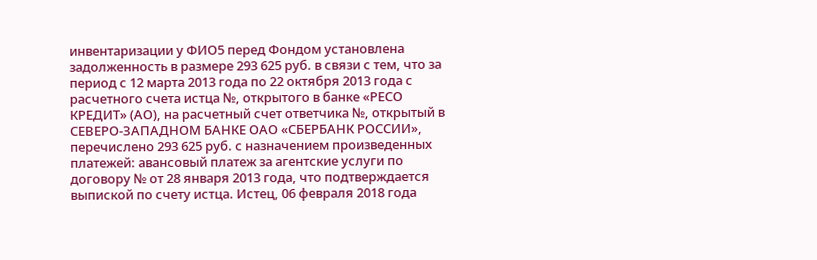инвентаризации у ФИО5 перед Фондом установлена задолженность в размере 293 625 руб. в связи с тем, что за период с 12 марта 2013 года по 22 октября 2013 года с расчетного счета истца №, открытого в банке «РЕСО КРЕДИТ» (АО), на расчетный счет ответчика №, открытый в СЕВЕРО-ЗАПАДНОМ БАНКЕ ОАО «СБЕРБАНК РОССИИ», перечислено 293 625 руб. с назначением произведенных платежей: авансовый платеж за агентские услуги по договору № от 28 января 2013 года, что подтверждается выпиской по счету истца. Истец, 06 февраля 2018 года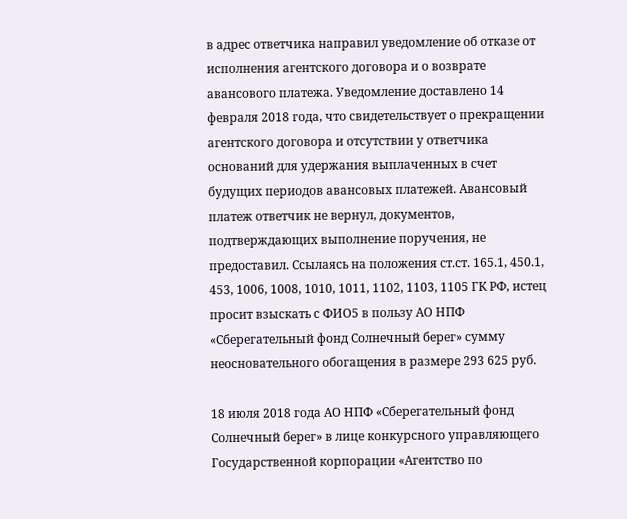в адрес ответчика направил уведомление об отказе от исполнения агентского договора и о возврате авансового платежа. Уведомление доставлено 14 февраля 2018 года, что свидетельствует о прекращении агентского договора и отсутствии у ответчика оснований для удержания выплаченных в счет будущих периодов авансовых платежей. Авансовый платеж ответчик не вернул, документов, подтверждающих выполнение поручения, не предоставил. Ссылаясь на положения ст.ст. 165.1, 450.1, 453, 1006, 1008, 1010, 1011, 1102, 1103, 1105 ГК РФ, истец просит взыскать с ФИО5 в пользу АО НПФ «Сберегательный фонд Солнечный берег» сумму неосновательного обогащения в размере 293 625 руб.

18 июля 2018 года АО НПФ «Сберегательный фонд Солнечный берег» в лице конкурсного управляющего Государственной корпорации «Агентство по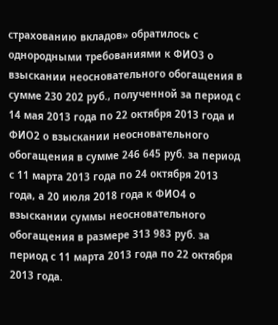страхованию вкладов» обратилось с однородными требованиями к ФИО3 о взыскании неосновательного обогащения в сумме 230 202 руб., полученной за период с 14 мая 2013 года по 22 октября 2013 года и ФИО2 о взыскании неосновательного обогащения в сумме 246 645 руб. за период с 11 марта 2013 года по 24 октября 2013 года, а 20 июля 2018 года к ФИО4 о взыскании суммы неосновательного обогащения в размере 313 983 руб. за период с 11 марта 2013 года по 22 октября 2013 года.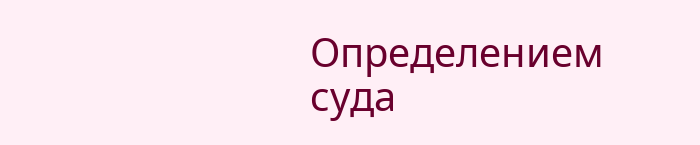Определением суда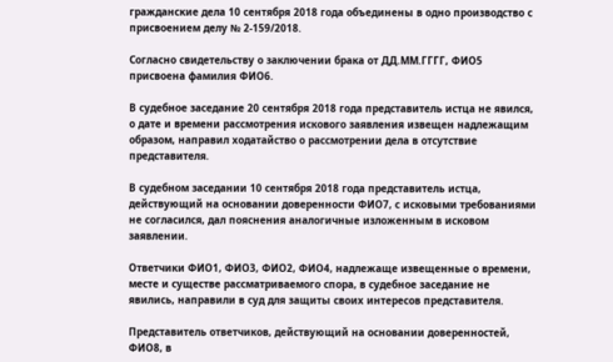гражданские дела 10 сентября 2018 года объединены в одно производство с присвоением делу № 2-159/2018.

Согласно свидетельству о заключении брака от ДД.ММ.ГГГГ, ФИО5 присвоена фамилия ФИО6.

В судебное заседание 20 сентября 2018 года представитель истца не явился, о дате и времени рассмотрения искового заявления извещен надлежащим образом, направил ходатайство о рассмотрении дела в отсутствие представителя.

В судебном заседании 10 сентября 2018 года представитель истца, действующий на основании доверенности ФИО7, с исковыми требованиями не согласился, дал пояснения аналогичные изложенным в исковом заявлении.

Ответчики ФИО1, ФИО3, ФИО2, ФИО4, надлежаще извещенные о времени, месте и существе рассматриваемого спора, в судебное заседание не явились, направили в суд для защиты своих интересов представителя.

Представитель ответчиков, действующий на основании доверенностей, ФИО8, в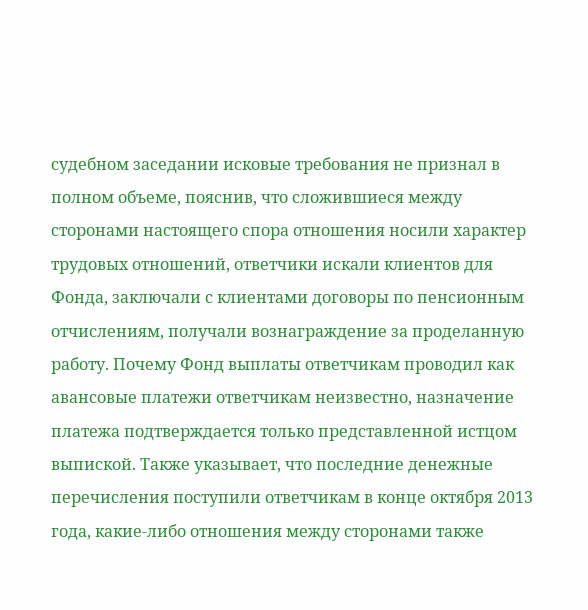судебном заседании исковые требования не признал в полном объеме, пояснив, что сложившиеся между сторонами настоящего спора отношения носили характер трудовых отношений, ответчики искали клиентов для Фонда, заключали с клиентами договоры по пенсионным отчислениям, получали вознаграждение за проделанную работу. Почему Фонд выплаты ответчикам проводил как авансовые платежи ответчикам неизвестно, назначение платежа подтверждается только представленной истцом выпиской. Также указывает, что последние денежные перечисления поступили ответчикам в конце октября 2013 года, какие-либо отношения между сторонами также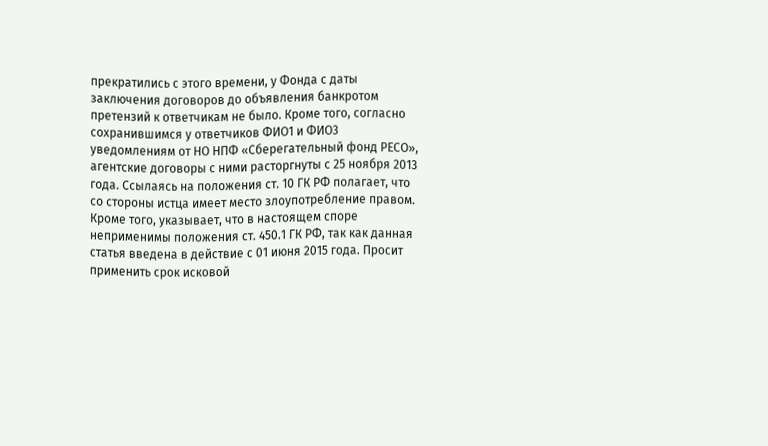прекратились с этого времени, у Фонда с даты заключения договоров до объявления банкротом претензий к ответчикам не было. Кроме того, согласно сохранившимся у ответчиков ФИО1 и ФИО3 уведомлениям от НО НПФ «Сберегательный фонд РЕСО», агентские договоры с ними расторгнуты с 25 ноября 2013 года. Ссылаясь на положения ст. 10 ГК РФ полагает, что со стороны истца имеет место злоупотребление правом. Кроме того, указывает, что в настоящем споре неприменимы положения ст. 450.1 ГК РФ, так как данная статья введена в действие с 01 июня 2015 года. Просит применить срок исковой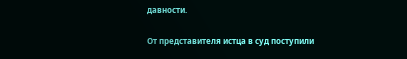давности.

От представителя истца в суд поступили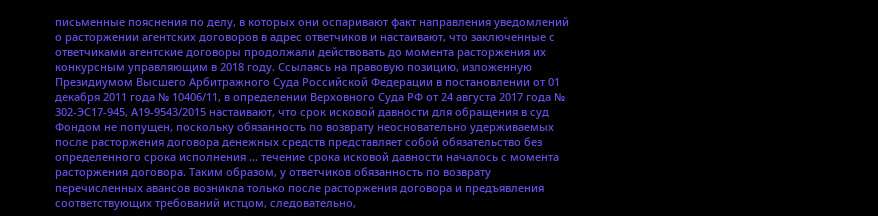письменные пояснения по делу, в которых они оспаривают факт направления уведомлений о расторжении агентских договоров в адрес ответчиков и настаивают, что заключенные с ответчиками агентские договоры продолжали действовать до момента расторжения их конкурсным управляющим в 2018 году. Ссылаясь на правовую позицию, изложенную Президиумом Высшего Арбитражного Суда Российской Федерации в постановлении от 01 декабря 2011 года № 10406/11, в определении Верховного Суда РФ от 24 августа 2017 года № 302-ЭС17-945, А19-9543/2015 настаивают, что срок исковой давности для обращения в суд Фондом не попущен, поскольку обязанность по возврату неосновательно удерживаемых после расторжения договора денежных средств представляет собой обязательство без определенного срока исполнения … течение срока исковой давности началось с момента расторжения договора. Таким образом, у ответчиков обязанность по возврату перечисленных авансов возникла только после расторжения договора и предъявления соответствующих требований истцом, следовательно,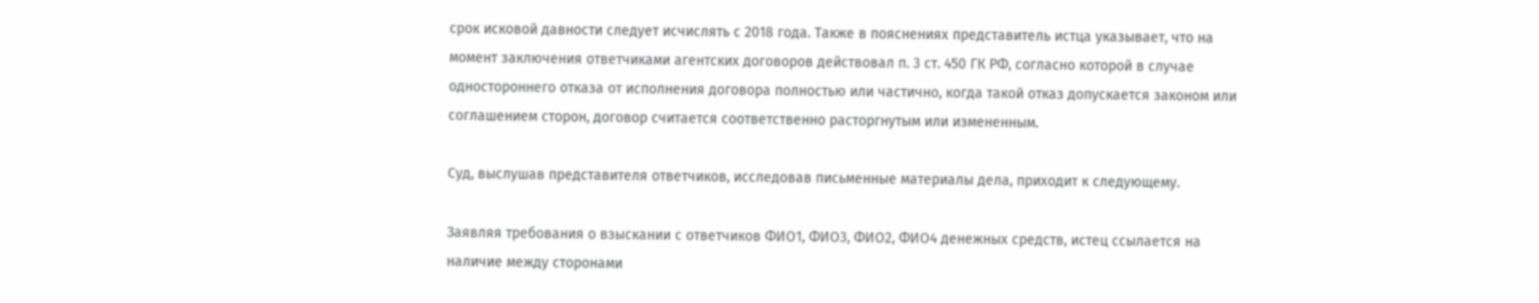срок исковой давности следует исчислять с 2018 года. Также в пояснениях представитель истца указывает, что на момент заключения ответчиками агентских договоров действовал п. 3 ст. 450 ГК РФ, согласно которой в случае одностороннего отказа от исполнения договора полностью или частично, когда такой отказ допускается законом или соглашением сторон, договор считается соответственно расторгнутым или измененным.

Суд, выслушав представителя ответчиков, исследовав письменные материалы дела, приходит к следующему.

Заявляя требования о взыскании с ответчиков ФИО1, ФИО3, ФИО2, ФИО4 денежных средств, истец ссылается на наличие между сторонами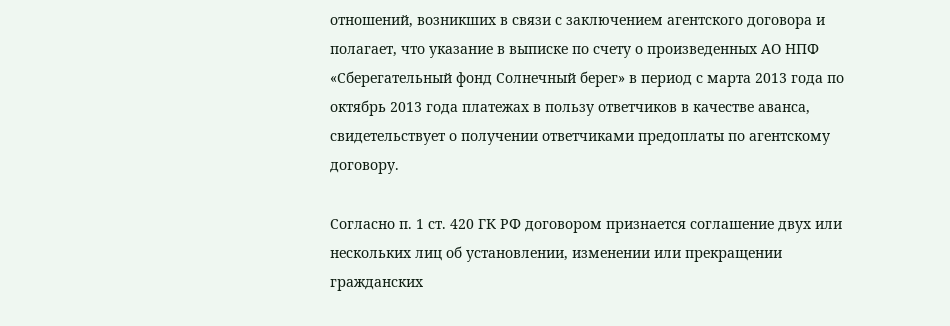отношений, возникших в связи с заключением агентского договора и полагает, что указание в выписке по счету о произведенных АО НПФ «Сберегательный фонд Солнечный берег» в период с марта 2013 года по октябрь 2013 года платежах в пользу ответчиков в качестве аванса, свидетельствует о получении ответчиками предоплаты по агентскому договору.

Согласно п. 1 ст. 420 ГК РФ договором признается соглашение двух или нескольких лиц об установлении, изменении или прекращении гражданских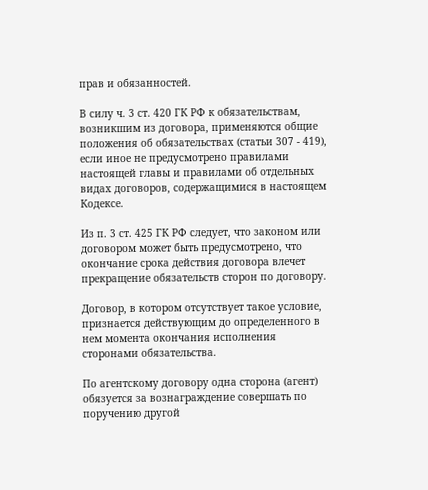прав и обязанностей.

В силу ч. 3 ст. 420 ГК РФ к обязательствам, возникшим из договора, применяются общие положения об обязательствах (статьи 307 - 419), если иное не предусмотрено правилами настоящей главы и правилами об отдельных видах договоров, содержащимися в настоящем Кодексе.

Из п. 3 ст. 425 ГК РФ следует, что законом или договором может быть предусмотрено, что окончание срока действия договора влечет прекращение обязательств сторон по договору.

Договор, в котором отсутствует такое условие, признается действующим до определенного в нем момента окончания исполнения сторонами обязательства.

По агентскому договору одна сторона (агент) обязуется за вознаграждение совершать по поручению другой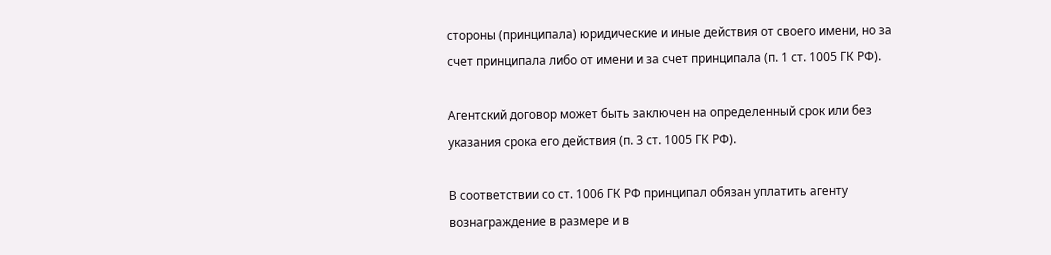стороны (принципала) юридические и иные действия от своего имени, но за счет принципала либо от имени и за счет принципала (п. 1 ст. 1005 ГК РФ).

Агентский договор может быть заключен на определенный срок или без указания срока его действия (п. 3 ст. 1005 ГК РФ).

В соответствии со ст. 1006 ГК РФ принципал обязан уплатить агенту вознаграждение в размере и в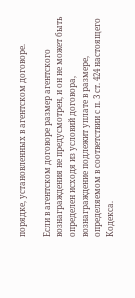порядке, установленных в агентском договоре.

Если в агентском договоре размер агентского вознаграждения не предусмотрен, и он не может быть определен исходя из условий договора, вознаграждение подлежит уплате в размере, определяемом в соответствии с п. 3 ст. 424 настоящего Кодекса.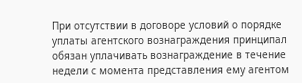При отсутствии в договоре условий о порядке уплаты агентского вознаграждения принципал обязан уплачивать вознаграждение в течение недели с момента представления ему агентом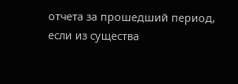отчета за прошедший период, если из существа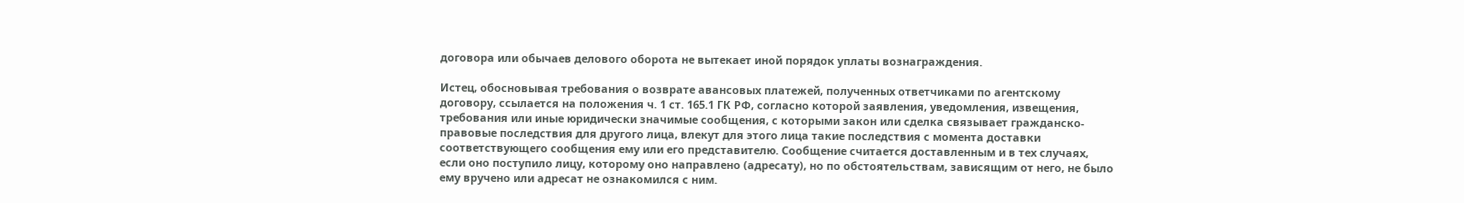договора или обычаев делового оборота не вытекает иной порядок уплаты вознаграждения.

Истец, обосновывая требования о возврате авансовых платежей, полученных ответчиками по агентскому договору, ссылается на положения ч. 1 ст. 165.1 ГК РФ, согласно которой заявления, уведомления, извещения, требования или иные юридически значимые сообщения, с которыми закон или сделка связывает гражданско-правовые последствия для другого лица, влекут для этого лица такие последствия с момента доставки соответствующего сообщения ему или его представителю. Сообщение считается доставленным и в тех случаях, если оно поступило лицу, которому оно направлено (адресату), но по обстоятельствам, зависящим от него, не было ему вручено или адресат не ознакомился с ним.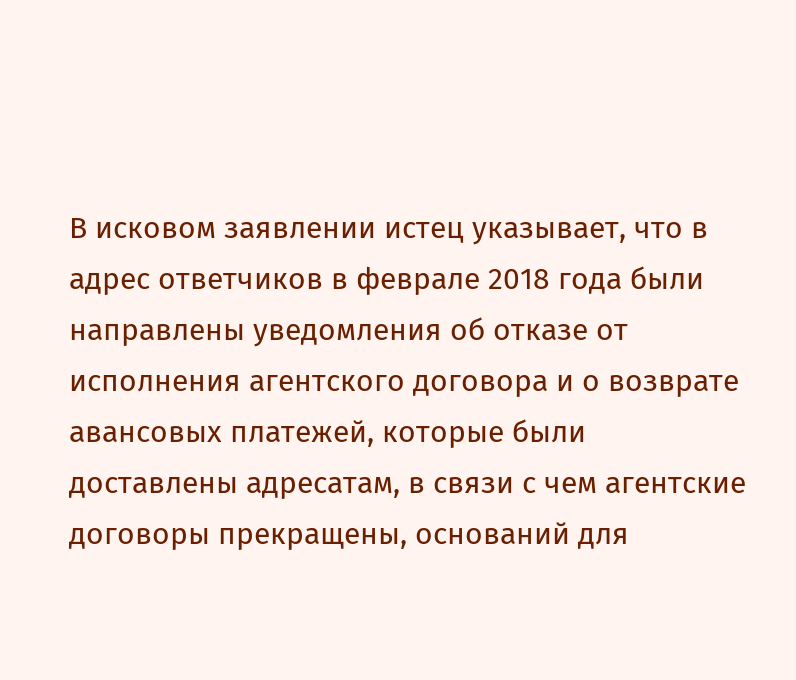В исковом заявлении истец указывает, что в адрес ответчиков в феврале 2018 года были направлены уведомления об отказе от исполнения агентского договора и о возврате авансовых платежей, которые были доставлены адресатам, в связи с чем агентские договоры прекращены, оснований для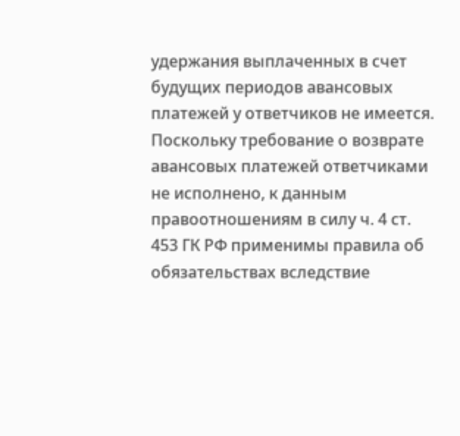удержания выплаченных в счет будущих периодов авансовых платежей у ответчиков не имеется. Поскольку требование о возврате авансовых платежей ответчиками не исполнено, к данным правоотношениям в силу ч. 4 ст. 453 ГК РФ применимы правила об обязательствах вследствие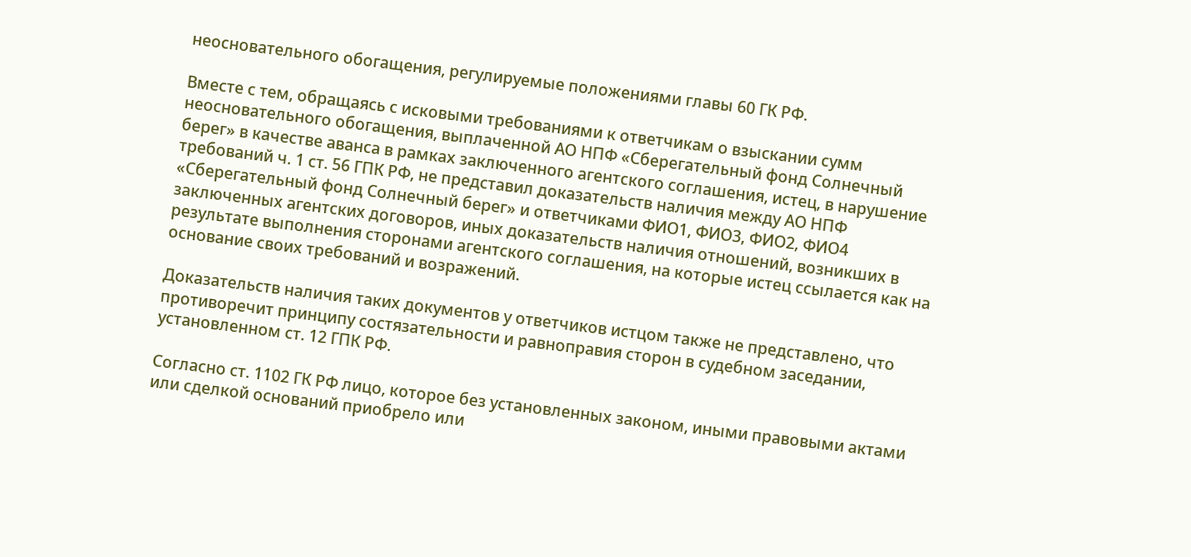неосновательного обогащения, регулируемые положениями главы 60 ГК РФ.

Вместе с тем, обращаясь с исковыми требованиями к ответчикам о взыскании сумм неосновательного обогащения, выплаченной АО НПФ «Сберегательный фонд Солнечный берег» в качестве аванса в рамках заключенного агентского соглашения, истец, в нарушение требований ч. 1 ст. 56 ГПК РФ, не представил доказательств наличия между АО НПФ «Сберегательный фонд Солнечный берег» и ответчиками ФИО1, ФИО3, ФИО2, ФИО4 заключенных агентских договоров, иных доказательств наличия отношений, возникших в результате выполнения сторонами агентского соглашения, на которые истец ссылается как на основание своих требований и возражений.

Доказательств наличия таких документов у ответчиков истцом также не представлено, что противоречит принципу состязательности и равноправия сторон в судебном заседании, установленном ст. 12 ГПК РФ.

Согласно ст. 1102 ГК РФ лицо, которое без установленных законом, иными правовыми актами или сделкой оснований приобрело или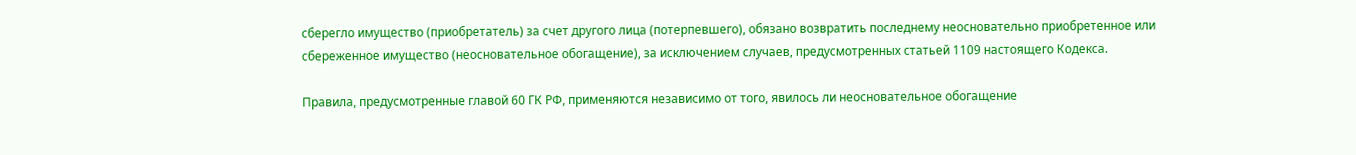сберегло имущество (приобретатель) за счет другого лица (потерпевшего), обязано возвратить последнему неосновательно приобретенное или сбереженное имущество (неосновательное обогащение), за исключением случаев, предусмотренных статьей 1109 настоящего Кодекса.

Правила, предусмотренные главой 60 ГК РФ, применяются независимо от того, явилось ли неосновательное обогащение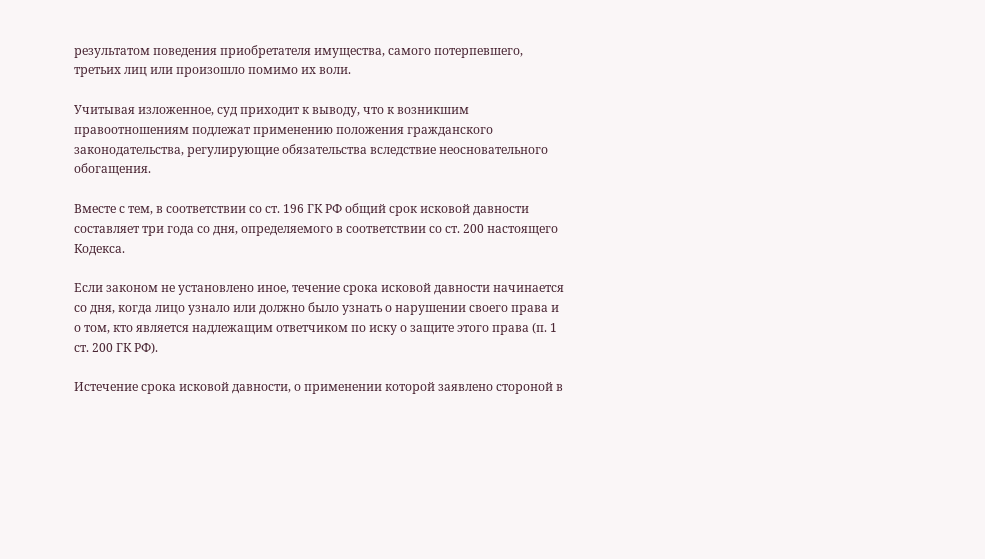результатом поведения приобретателя имущества, самого потерпевшего, третьих лиц или произошло помимо их воли.

Учитывая изложенное, суд приходит к выводу, что к возникшим правоотношениям подлежат применению положения гражданского законодательства, регулирующие обязательства вследствие неосновательного обогащения.

Вместе с тем, в соответствии со ст. 196 ГК РФ общий срок исковой давности составляет три года со дня, определяемого в соответствии со ст. 200 настоящего Кодекса.

Если законом не установлено иное, течение срока исковой давности начинается со дня, когда лицо узнало или должно было узнать о нарушении своего права и о том, кто является надлежащим ответчиком по иску о защите этого права (п. 1 ст. 200 ГК РФ).

Истечение срока исковой давности, о применении которой заявлено стороной в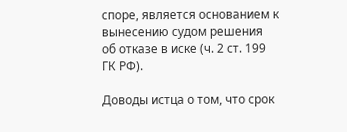споре, является основанием к вынесению судом решения об отказе в иске (ч. 2 ст. 199 ГК РФ).

Доводы истца о том, что срок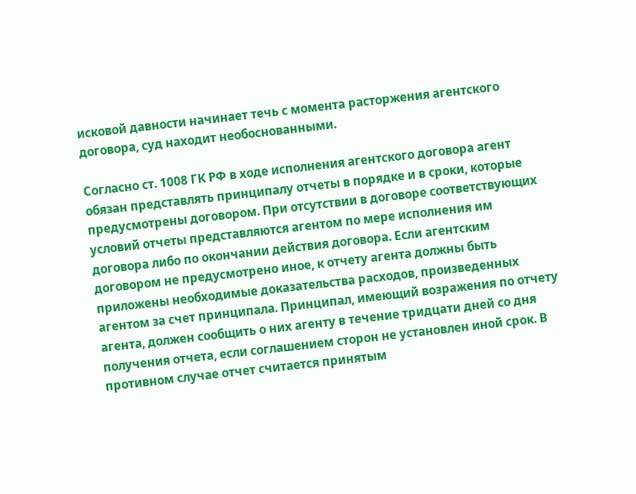исковой давности начинает течь с момента расторжения агентского договора, суд находит необоснованными.

Согласно ст. 1008 ГК РФ в ходе исполнения агентского договора агент обязан представлять принципалу отчеты в порядке и в сроки, которые предусмотрены договором. При отсутствии в договоре соответствующих условий отчеты представляются агентом по мере исполнения им договора либо по окончании действия договора. Если агентским договором не предусмотрено иное, к отчету агента должны быть приложены необходимые доказательства расходов, произведенных агентом за счет принципала. Принципал, имеющий возражения по отчету агента, должен сообщить о них агенту в течение тридцати дней со дня получения отчета, если соглашением сторон не установлен иной срок. В противном случае отчет считается принятым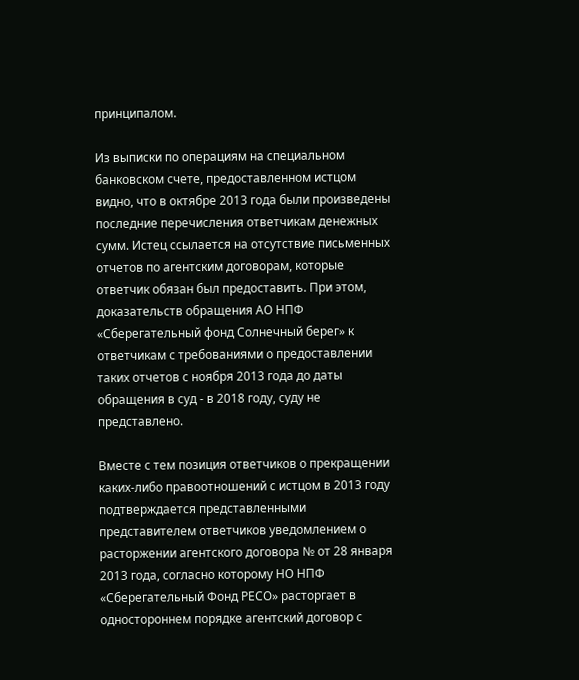принципалом.

Из выписки по операциям на специальном банковском счете, предоставленном истцом видно, что в октябре 2013 года были произведены последние перечисления ответчикам денежных сумм. Истец ссылается на отсутствие письменных отчетов по агентским договорам, которые ответчик обязан был предоставить. При этом, доказательств обращения АО НПФ «Сберегательный фонд Солнечный берег» к ответчикам с требованиями о предоставлении таких отчетов с ноября 2013 года до даты обращения в суд - в 2018 году, суду не представлено.

Вместе с тем позиция ответчиков о прекращении каких-либо правоотношений с истцом в 2013 году подтверждается представленными представителем ответчиков уведомлением о расторжении агентского договора № от 28 января 2013 года, согласно которому НО НПФ «Сберегательный Фонд РЕСО» расторгает в одностороннем порядке агентский договор с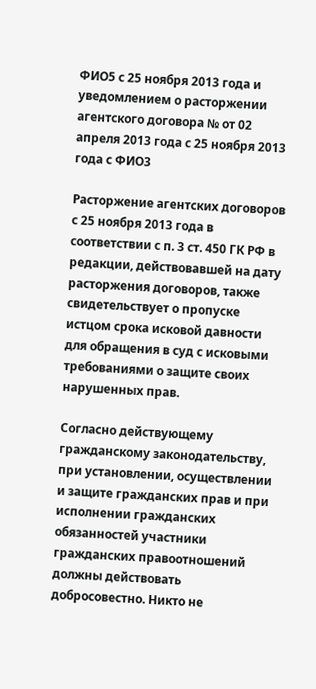ФИО5 с 25 ноября 2013 года и уведомлением о расторжении агентского договора № от 02 апреля 2013 года с 25 ноября 2013 года с ФИО3

Расторжение агентских договоров с 25 ноября 2013 года в соответствии с п. 3 ст. 450 ГК РФ в редакции, действовавшей на дату расторжения договоров, также свидетельствует о пропуске истцом срока исковой давности для обращения в суд с исковыми требованиями о защите своих нарушенных прав.

Согласно действующему гражданскому законодательству, при установлении, осуществлении и защите гражданских прав и при исполнении гражданских обязанностей участники гражданских правоотношений должны действовать добросовестно. Никто не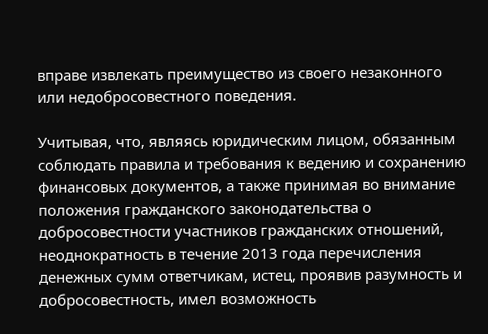вправе извлекать преимущество из своего незаконного или недобросовестного поведения.

Учитывая, что, являясь юридическим лицом, обязанным соблюдать правила и требования к ведению и сохранению финансовых документов, а также принимая во внимание положения гражданского законодательства о добросовестности участников гражданских отношений, неоднократность в течение 2013 года перечисления денежных сумм ответчикам, истец, проявив разумность и добросовестность, имел возможность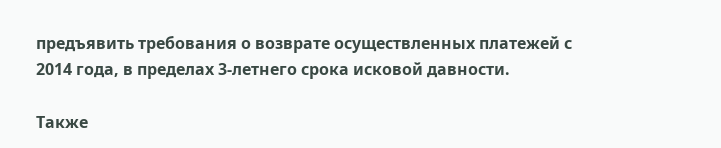предъявить требования о возврате осуществленных платежей с 2014 года, в пределах 3-летнего срока исковой давности.

Также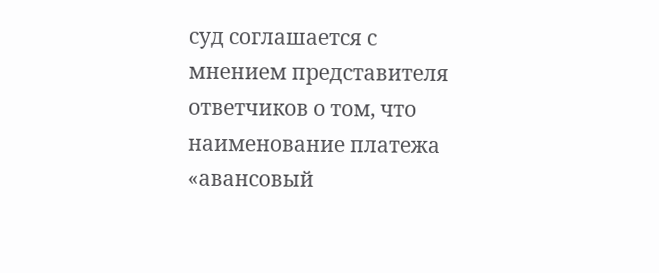суд соглашается с мнением представителя ответчиков о том, что наименование платежа «авансовый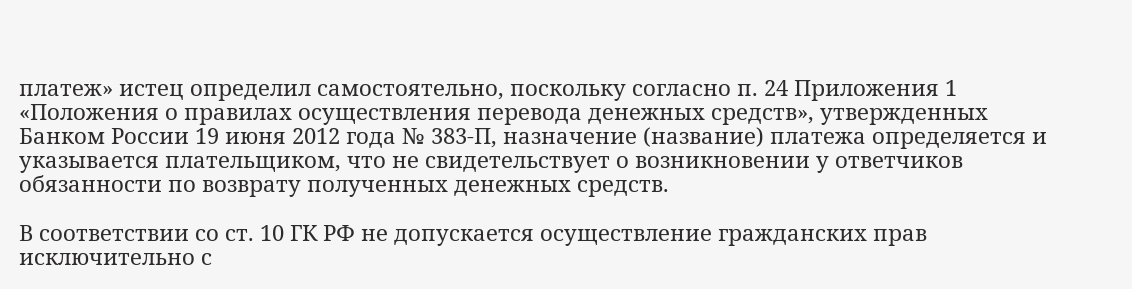платеж» истец определил самостоятельно, поскольку согласно п. 24 Приложения 1 «Положения о правилах осуществления перевода денежных средств», утвержденных Банком России 19 июня 2012 года № 383-П, назначение (название) платежа определяется и указывается плательщиком, что не свидетельствует о возникновении у ответчиков обязанности по возврату полученных денежных средств.

В соответствии со ст. 10 ГК РФ не допускается осуществление гражданских прав исключительно с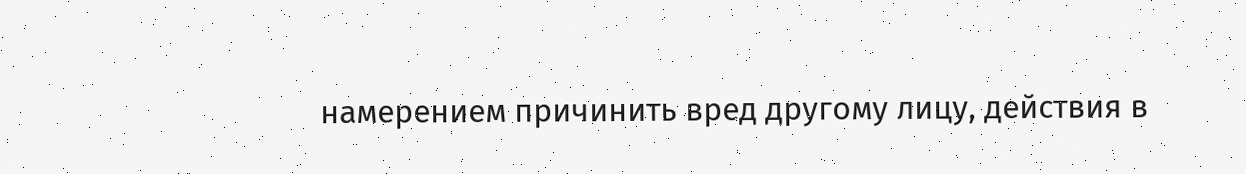намерением причинить вред другому лицу, действия в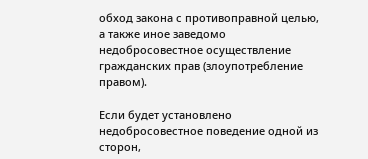обход закона с противоправной целью, а также иное заведомо недобросовестное осуществление гражданских прав (злоупотребление правом).

Если будет установлено недобросовестное поведение одной из сторон,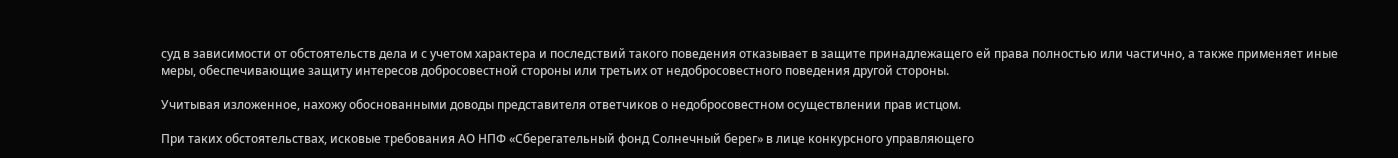суд в зависимости от обстоятельств дела и с учетом характера и последствий такого поведения отказывает в защите принадлежащего ей права полностью или частично, а также применяет иные меры, обеспечивающие защиту интересов добросовестной стороны или третьих от недобросовестного поведения другой стороны.

Учитывая изложенное, нахожу обоснованными доводы представителя ответчиков о недобросовестном осуществлении прав истцом.

При таких обстоятельствах, исковые требования АО НПФ «Сберегательный фонд Солнечный берег» в лице конкурсного управляющего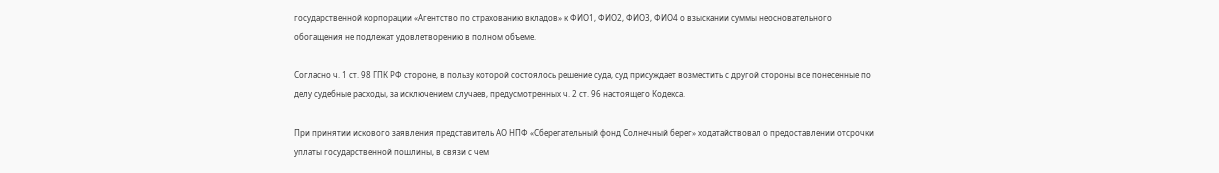государственной корпорации «Агентство по страхованию вкладов» к ФИО1, ФИО2, ФИО3, ФИО4 о взыскании суммы неосновательного обогащения не подлежат удовлетворению в полном объеме.

Согласно ч. 1 ст. 98 ГПК РФ стороне, в пользу которой состоялось решение суда, суд присуждает возместить с другой стороны все понесенные по делу судебные расходы, за исключением случаев, предусмотренных ч. 2 ст. 96 настоящего Кодекса.

При принятии искового заявления представитель АО НПФ «Сберегательный фонд Солнечный берег» ходатайствовал о предоставлении отсрочки уплаты государственной пошлины, в связи с чем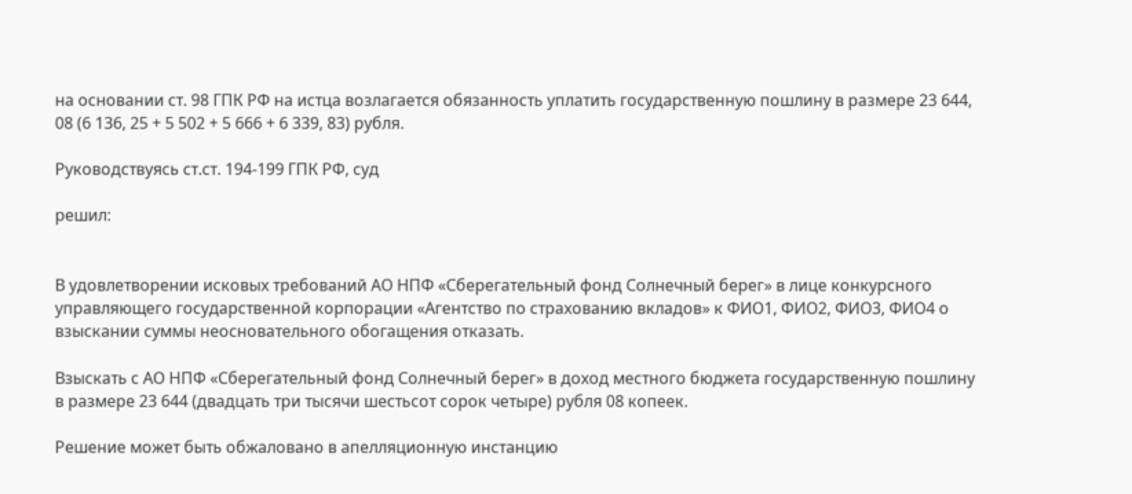на основании ст. 98 ГПК РФ на истца возлагается обязанность уплатить государственную пошлину в размере 23 644, 08 (6 136, 25 + 5 502 + 5 666 + 6 339, 83) рубля.

Руководствуясь ст.ст. 194-199 ГПК РФ, суд

решил:


В удовлетворении исковых требований АО НПФ «Сберегательный фонд Солнечный берег» в лице конкурсного управляющего государственной корпорации «Агентство по страхованию вкладов» к ФИО1, ФИО2, ФИО3, ФИО4 о взыскании суммы неосновательного обогащения отказать.

Взыскать с АО НПФ «Сберегательный фонд Солнечный берег» в доход местного бюджета государственную пошлину в размере 23 644 (двадцать три тысячи шестьсот сорок четыре) рубля 08 копеек.

Решение может быть обжаловано в апелляционную инстанцию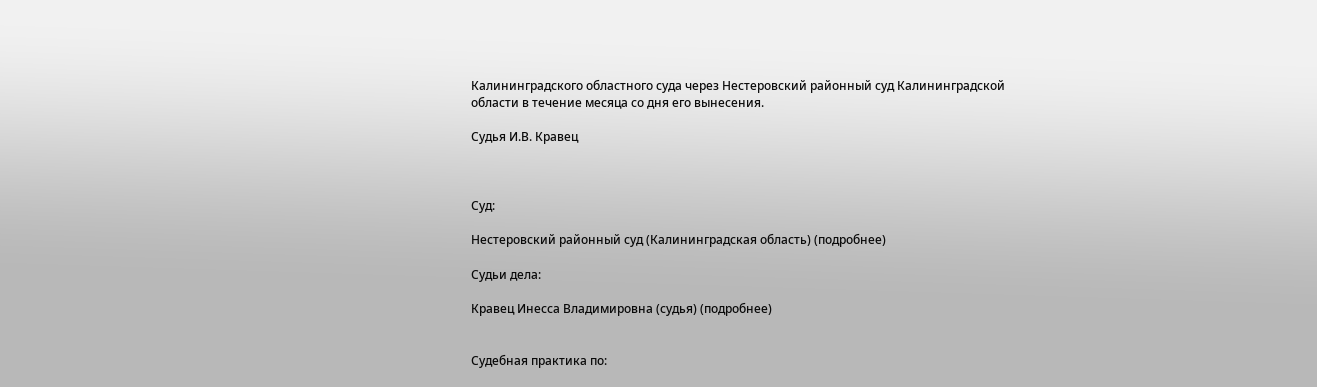Калининградского областного суда через Нестеровский районный суд Калининградской области в течение месяца со дня его вынесения.

Судья И.В. Кравец



Суд:

Нестеровский районный суд (Калининградская область) (подробнее)

Судьи дела:

Кравец Инесса Владимировна (судья) (подробнее)


Судебная практика по: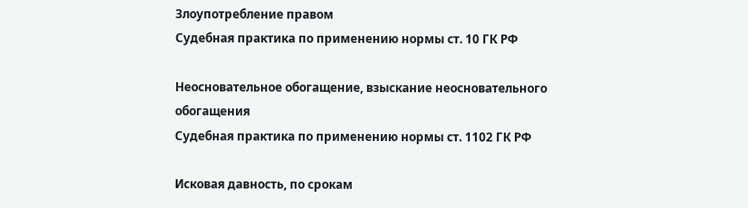Злоупотребление правом
Судебная практика по применению нормы ст. 10 ГК РФ

Неосновательное обогащение, взыскание неосновательного обогащения
Судебная практика по применению нормы ст. 1102 ГК РФ

Исковая давность, по срокам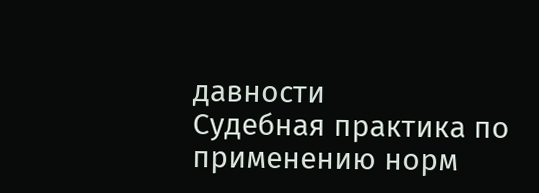давности
Судебная практика по применению норм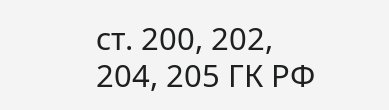ст. 200, 202, 204, 205 ГК РФ